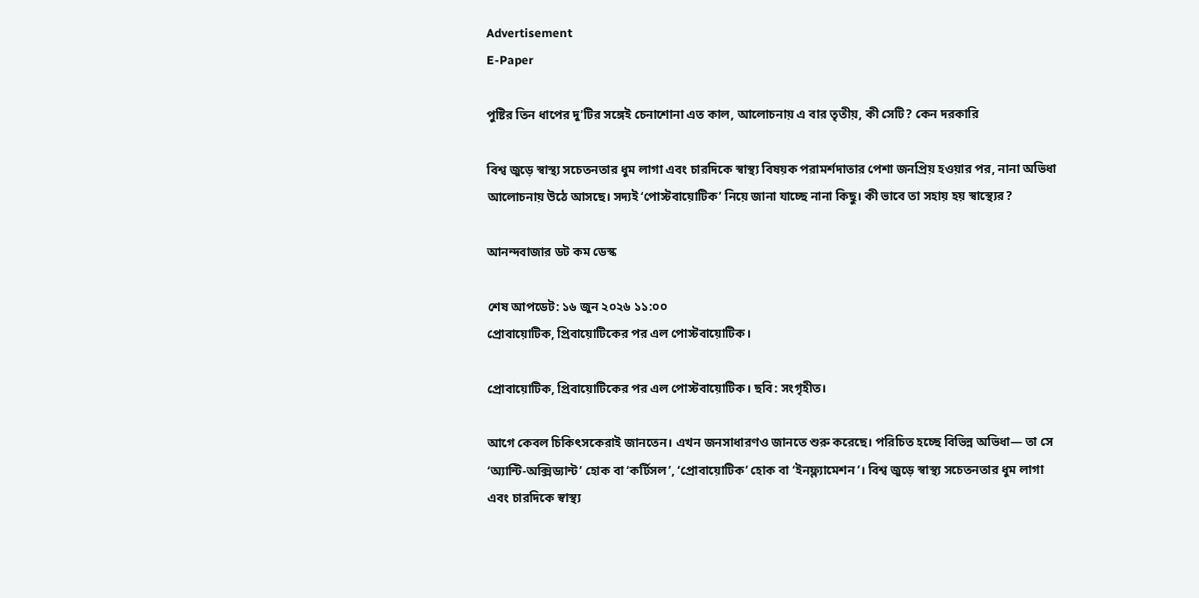Advertisement
E-Paper

পুষ্টির তিন ধাপের দু’টির সঙ্গেই চেনাশোনা এত কাল, আলোচনায় এ বার তৃতীয়, কী সেটি? কেন দরকারি

বিশ্ব জুড়ে স্বাস্থ্য সচেতনতার ধুম লাগা এবং চারদিকে স্বাস্থ্য বিষয়ক পরামর্শদাতার পেশা জনপ্রিয় হওয়ার পর, নানা অভিধা আলোচনায় উঠে আসছে। সদ্যই ‘পোস্টবায়োটিক’ নিয়ে জানা যাচ্ছে নানা কিছু। কী ভাবে তা সহায় হয় স্বাস্থ্যের?

আনন্দবাজার ডট কম ডেস্ক

শেষ আপডেট: ১৬ জুন ২০২৬ ১১:০০
প্রোবায়োটিক, প্রিবায়োটিকের পর এল পোস্টবায়োটিক।

প্রোবায়োটিক, প্রিবায়োটিকের পর এল পোস্টবায়োটিক। ছবি: সংগৃহীত।

আগে কেবল চিকিৎসকেরাই জানতেন। এখন জনসাধারণও জানতে শুরু করেছে। পরিচিত হচ্ছে বিভিন্ন অভিধা— তা সে ‘অ্যান্টি-অক্সিড্যান্ট’ হোক বা ‘কর্টিসল’, ‘প্রোবায়োটিক’ হোক বা ‘ইনফ্ল্যামেশন’। বিশ্ব জুড়ে স্বাস্থ্য সচেতনতার ধুম লাগা এবং চারদিকে স্বাস্থ্য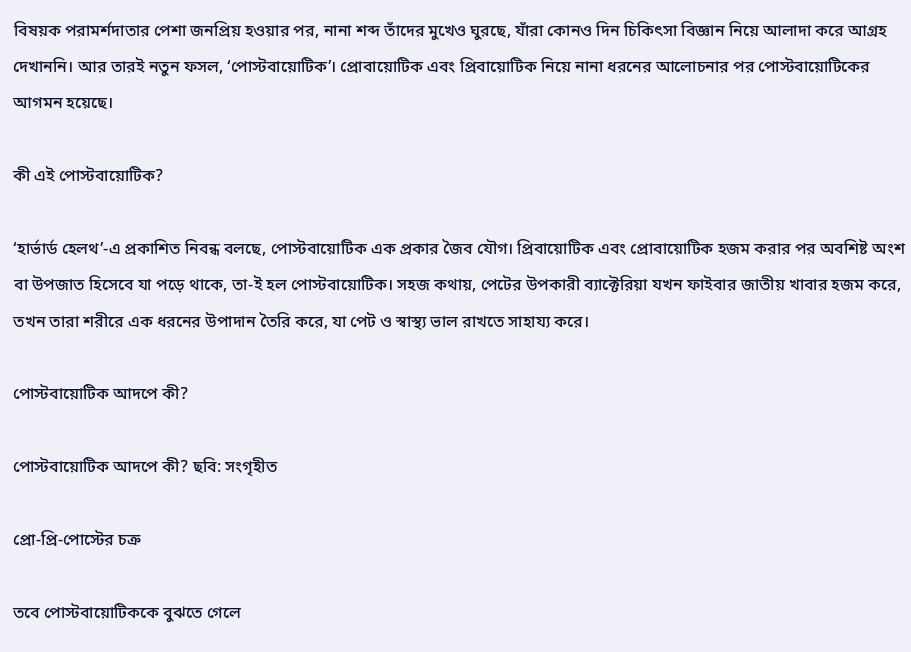বিষয়ক পরামর্শদাতার পেশা জনপ্রিয় হওয়ার পর, নানা শব্দ তাঁদের মুখেও ঘুরছে, যাঁরা কোনও দিন চিকিৎসা বিজ্ঞান নিয়ে আলাদা করে আগ্রহ দেখাননি। আর তারই নতুন ফসল, ‘পোস্টবায়োটিক’। প্রোবায়োটিক এবং প্রিবায়োটিক নিয়ে নানা ধরনের আলোচনার পর পোস্টবায়োটিকের আগমন হয়েছে।

কী এই পোস্টবায়োটিক?

‘হার্ভার্ড হেলথ’-এ প্রকাশিত নিবন্ধ বলছে, পোস্টবায়োটিক এক প্রকার জৈব যৌগ। প্রিবায়োটিক এবং প্রোবায়োটিক হজম করার পর অবশিষ্ট অংশ বা উপজাত হিসেবে যা পড়ে থাকে, তা-ই হল পোস্টবায়োটিক। সহজ কথায়, পেটের উপকারী ব্যাক্টেরিয়া যখন ফাইবার জাতীয় খাবার হজম করে, তখন তারা শরীরে এক ধরনের উপাদান তৈরি করে, যা পেট ও স্বাস্থ্য ভাল রাখতে সাহায্য করে।

পোস্টবায়োটিক আদপে কী?

পোস্টবায়োটিক আদপে কী? ছবি: সংগৃহীত

প্রো-প্রি-পোস্টের চক্র

তবে পোস্টবায়োটিককে বুঝতে গেলে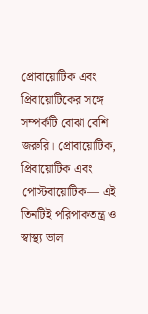প্রোবায়োটিক এবং প্রিবায়োটিকের সঙ্গে সম্পর্কটি বোঝা বেশি জরুরি। প্রোবায়োটিক, প্রিবায়োটিক এবং পোস্টবায়োটিক— এই তিনটিই পরিপাকতন্ত্র ও স্বাস্থ্য ভাল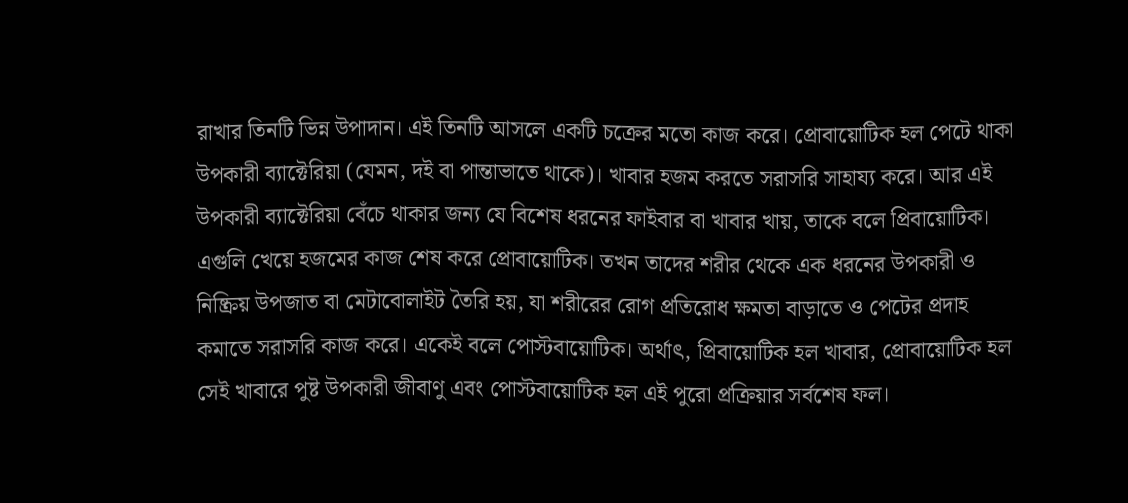রাখার তিনটি ভিন্ন উপাদান। এই তিনটি আসলে একটি চক্রের মতো কাজ করে। প্রোবায়োটিক হল পেটে থাকা উপকারী ব্যাক্টেরিয়া (যেমন, দই বা পান্তাভাতে থাকে)। খাবার হজম করতে সরাসরি সাহায্য করে। আর এই উপকারী ব্যাক্টেরিয়া বেঁচে থাকার জন্য যে বিশেষ ধরনের ফাইবার বা খাবার খায়, তাকে বলে প্রিবায়োটিক। এগুলি খেয়ে হজমের কাজ শেষ করে প্রোবায়োটিক। তখন তাদের শরীর থেকে এক ধরনের উপকারী ও নিষ্ক্রিয় উপজাত বা মেটাবোলাইট তৈরি হয়, যা শরীরের রোগ প্রতিরোধ ক্ষমতা বাড়াতে ও পেটের প্রদাহ কমাতে সরাসরি কাজ করে। একেই বলে পোস্টবায়োটিক। অর্থাৎ, প্রিবায়োটিক হল খাবার, প্রোবায়োটিক হল সেই খাবারে পুষ্ট উপকারী জীবাণু এবং পোস্টবায়োটিক হল এই পুরো প্রক্রিয়ার সর্বশেষ ফল।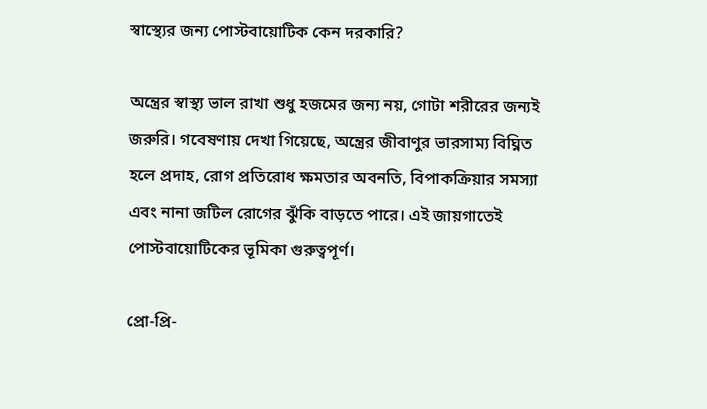স্বাস্থ্যের জন্য পোস্টবায়োটিক কেন দরকারি?

অন্ত্রের স্বাস্থ্য ভাল রাখা শুধু হজমের জন্য নয়, গোটা শরীরের জন্যই জরুরি। গবেষণায় দেখা গিয়েছে, অন্ত্রের জীবাণুর ভারসাম্য বিঘ্নিত হলে প্রদাহ, রোগ প্রতিরোধ ক্ষমতার অবনতি, বিপাকক্রিয়ার সমস্যা এবং নানা জটিল রোগের ঝুঁকি বাড়তে পারে। এই জায়গাতেই পোস্টবায়োটিকের ভূমিকা গুরুত্বপূর্ণ।

প্রো-প্রি-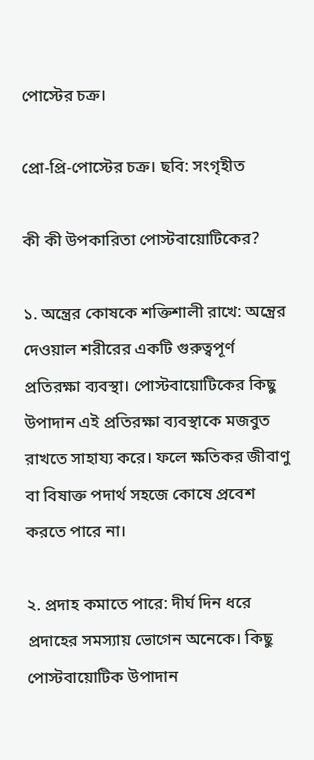পোস্টের চক্র।

প্রো-প্রি-পোস্টের চক্র। ছবি: সংগৃহীত

কী কী উপকারিতা পোস্টবায়োটিকের?

১. অন্ত্রের কোষকে শক্তিশালী রাখে: অন্ত্রের দেওয়াল শরীরের একটি গুরুত্বপূর্ণ প্রতিরক্ষা ব্যবস্থা। পোস্টবায়োটিকের কিছু উপাদান এই প্রতিরক্ষা ব্যবস্থাকে মজবুত রাখতে সাহায্য করে। ফলে ক্ষতিকর জীবাণু বা বিষাক্ত পদার্থ সহজে কোষে প্রবেশ করতে পারে না।

২. প্রদাহ কমাতে পারে: দীর্ঘ দিন ধরে প্রদাহের সমস্যায় ভোগেন অনেকে। কিছু পোস্টবায়োটিক উপাদান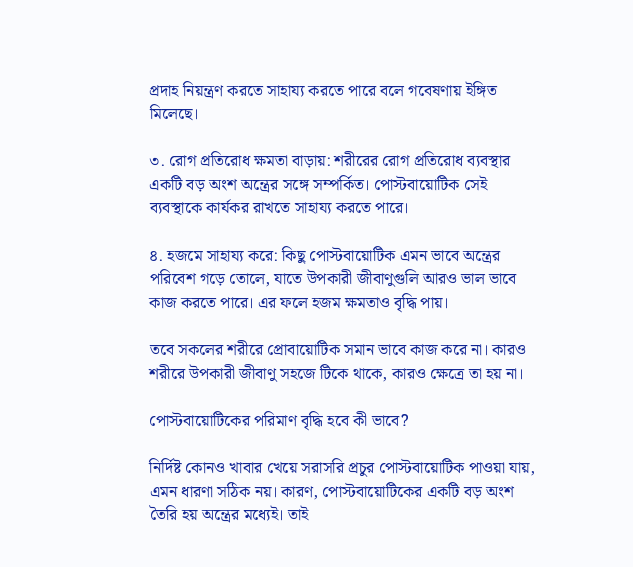প্রদাহ নিয়ন্ত্রণ করতে সাহায্য করতে পারে বলে গবেষণায় ইঙ্গিত মিলেছে।

৩. রোগ প্রতিরোধ ক্ষমতা বাড়ায়: শরীরের রোগ প্রতিরোধ ব্যবস্থার একটি বড় অংশ অন্ত্রের সঙ্গে সম্পর্কিত। পোস্টবায়োটিক সেই ব্যবস্থাকে কার্যকর রাখতে সাহায্য করতে পারে।

৪. হজমে সাহায্য করে: কিছু পোস্টবায়োটিক এমন ভাবে অন্ত্রের পরিবেশ গড়ে তোলে, যাতে উপকারী জীবাণুগুলি আরও ভাল ভাবে কাজ করতে পারে। এর ফলে হজম ক্ষমতাও বৃদ্ধি পায়।

তবে সকলের শরীরে প্রোবায়োটিক সমান ভাবে কাজ করে না। কারও শরীরে উপকারী জীবাণু সহজে টিকে থাকে, কারও ক্ষেত্রে তা হয় না।

পোস্টবায়োটিকের পরিমাণ বৃদ্ধি হবে কী ভাবে?

নির্দিষ্ট কোনও খাবার খেয়ে সরাসরি প্রচুর পোস্টবায়োটিক পাওয়া যায়, এমন ধারণা সঠিক নয়। কারণ, পোস্টবায়োটিকের একটি বড় অংশ তৈরি হয় অন্ত্রের মধ্যেই। তাই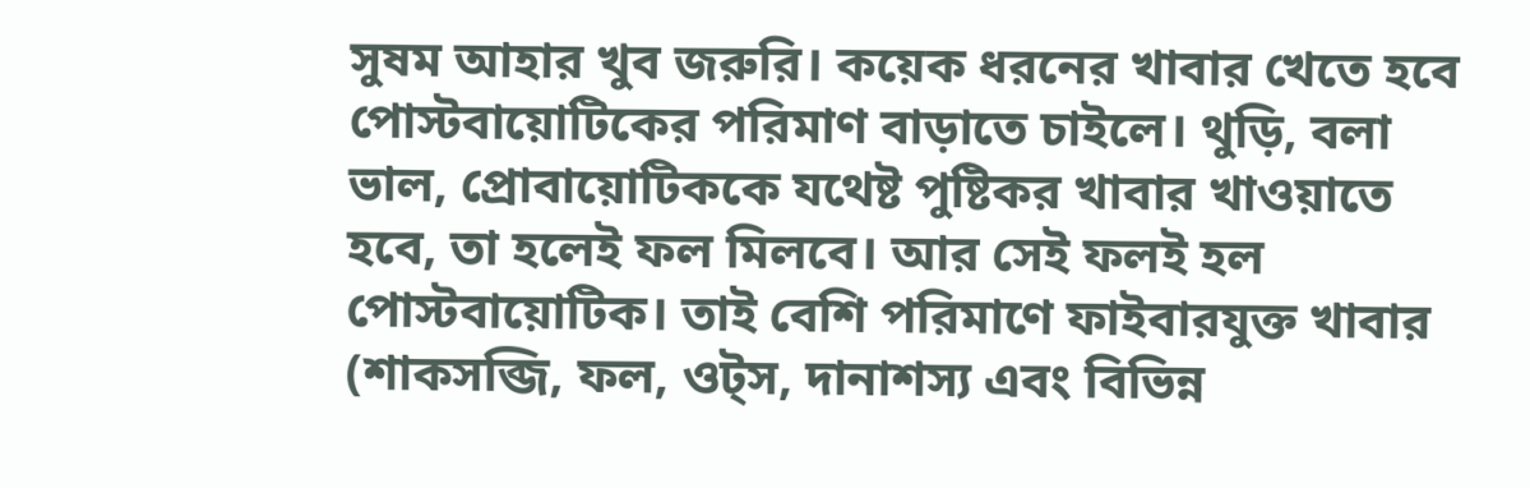সুষম আহার খুব জরুরি। কয়েক ধরনের খাবার খেতে হবে পোস্টবায়োটিকের পরিমাণ বাড়াতে চাইলে। থুড়ি, বলা ভাল, প্রোবায়োটিককে যথেষ্ট পুষ্টিকর খাবার খাওয়াতে হবে, তা হলেই ফল মিলবে। আর সেই ফলই হল পোস্টবায়োটিক। তাই বেশি পরিমাণে ফাইবারযুক্ত খাবার (শাকসব্জি, ফল, ওট্‌স, দানাশস্য এবং বিভিন্ন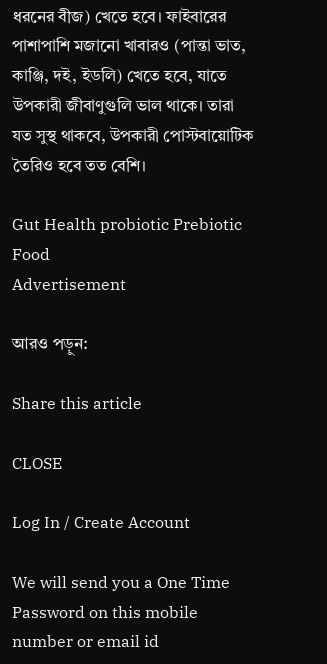ধরনের বীজ) খেতে হবে। ফাইবারের পাশাপাশি মজানো খাবারও (পান্তা ভাত, কাঞ্জি, দই, ইডলি) খেতে হবে, যাতে উপকারী জীবাণুগুলি ভাল থাকে। তারা যত সুস্থ থাকবে, উপকারী পোস্টবায়োটিক তৈরিও হবে তত বেশি।

Gut Health probiotic Prebiotic Food
Advertisement

আরও পড়ুন:

Share this article

CLOSE

Log In / Create Account

We will send you a One Time Password on this mobile number or email id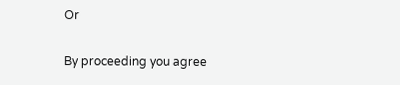Or

By proceeding you agree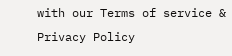with our Terms of service & Privacy Policy